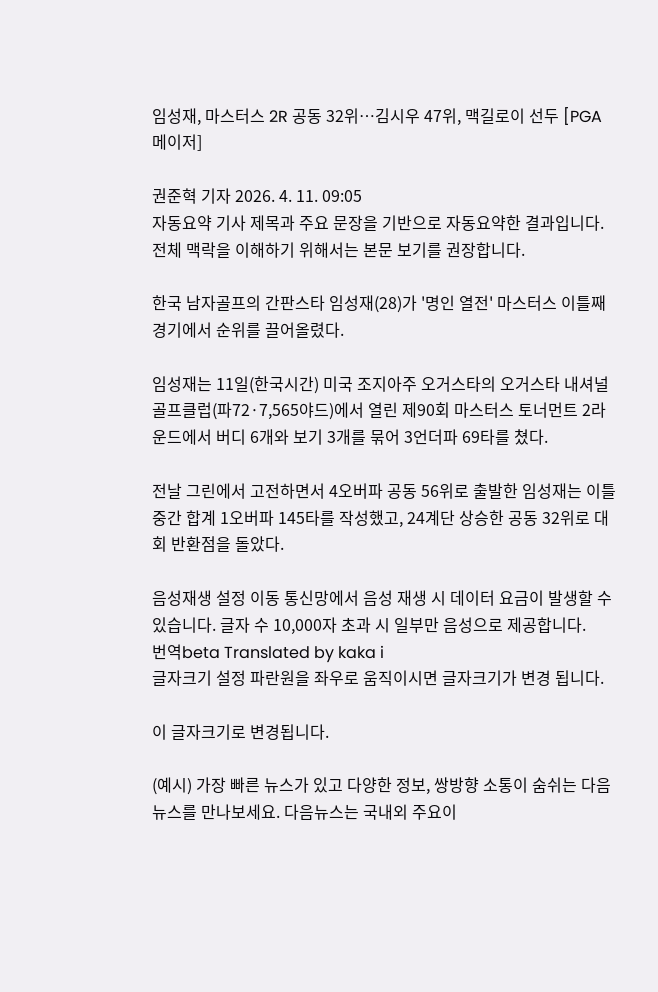임성재, 마스터스 2R 공동 32위…김시우 47위, 맥길로이 선두 [PGA 메이저]

권준혁 기자 2026. 4. 11. 09:05
자동요약 기사 제목과 주요 문장을 기반으로 자동요약한 결과입니다.
전체 맥락을 이해하기 위해서는 본문 보기를 권장합니다.

한국 남자골프의 간판스타 임성재(28)가 '명인 열전' 마스터스 이틀째 경기에서 순위를 끌어올렸다.

임성재는 11일(한국시간) 미국 조지아주 오거스타의 오거스타 내셔널 골프클럽(파72·7,565야드)에서 열린 제90회 마스터스 토너먼트 2라운드에서 버디 6개와 보기 3개를 묶어 3언더파 69타를 쳤다.

전날 그린에서 고전하면서 4오버파 공동 56위로 출발한 임성재는 이틀 중간 합계 1오버파 145타를 작성했고, 24계단 상승한 공동 32위로 대회 반환점을 돌았다.

음성재생 설정 이동 통신망에서 음성 재생 시 데이터 요금이 발생할 수 있습니다. 글자 수 10,000자 초과 시 일부만 음성으로 제공합니다.
번역beta Translated by kaka i
글자크기 설정 파란원을 좌우로 움직이시면 글자크기가 변경 됩니다.

이 글자크기로 변경됩니다.

(예시) 가장 빠른 뉴스가 있고 다양한 정보, 쌍방향 소통이 숨쉬는 다음뉴스를 만나보세요. 다음뉴스는 국내외 주요이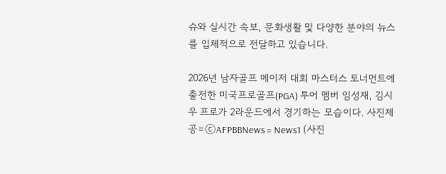슈와 실시간 속보, 문화생활 및 다양한 분야의 뉴스를 입체적으로 전달하고 있습니다.

2026년 남자골프 메이저 대회 마스터스 토너먼트에 출전한 미국프로골프(PGA) 투어 멤버 임성재, 김시우 프로가 2라운드에서 경기하는 모습이다. 사진제공=ⓒAFPBBNews = News1 (사진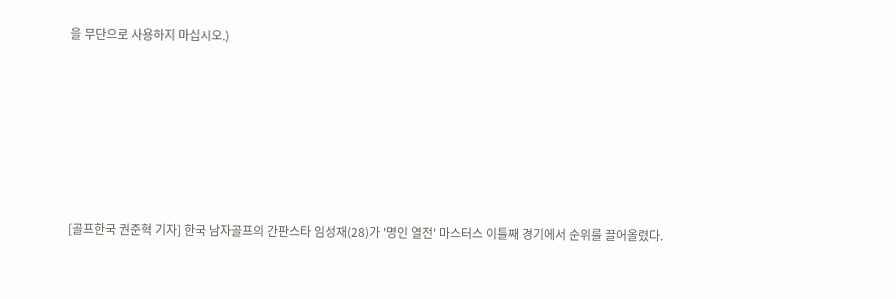을 무단으로 사용하지 마십시오.)









[골프한국 권준혁 기자] 한국 남자골프의 간판스타 임성재(28)가 '명인 열전' 마스터스 이틀째 경기에서 순위를 끌어올렸다.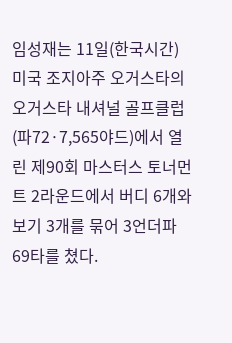임성재는 11일(한국시간) 미국 조지아주 오거스타의 오거스타 내셔널 골프클럽(파72·7,565야드)에서 열린 제90회 마스터스 토너먼트 2라운드에서 버디 6개와 보기 3개를 묶어 3언더파 69타를 쳤다.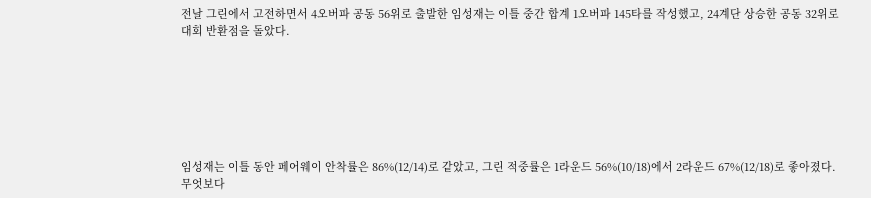전날 그린에서 고전하면서 4오버파 공동 56위로 출발한 임성재는 이틀 중간 합계 1오버파 145타를 작성했고, 24계단 상승한 공동 32위로 대회 반환점을 돌았다.







임성재는 이틀 동안 페어웨이 안착률은 86%(12/14)로 같았고, 그린 적중률은 1라운드 56%(10/18)에서 2라운드 67%(12/18)로 좋아졌다. 무엇보다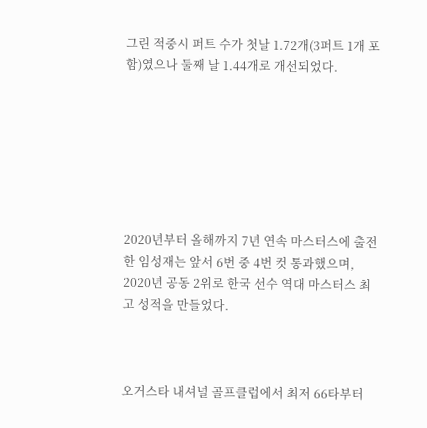그린 적중시 퍼트 수가 첫날 1.72개(3퍼트 1개 포함)였으나 둘째 날 1.44개로 개선되었다.







2020년부터 올해까지 7년 연속 마스터스에 출전한 임성재는 앞서 6번 중 4번 컷 통과했으며, 2020년 공동 2위로 한국 선수 역대 마스터스 최고 성적을 만들었다.



오거스타 내셔널 골프클럽에서 최저 66타부터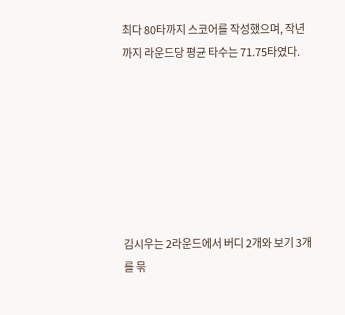최다 80타까지 스코어를 작성했으며, 작년까지 라운드당 평균 타수는 71.75타였다.







김시우는 2라운드에서 버디 2개와 보기 3개를 묶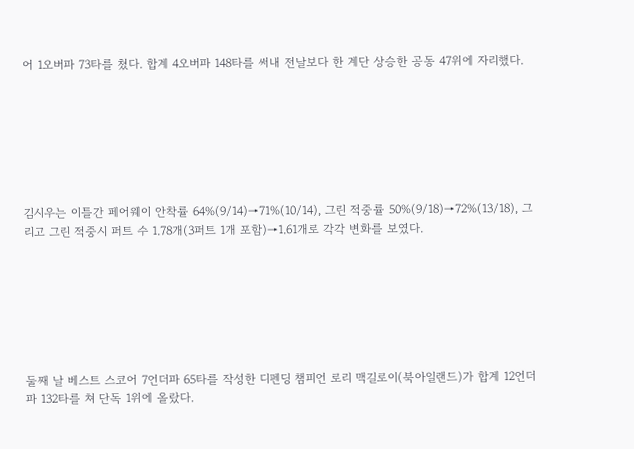어 1오버파 73타를 쳤다. 합계 4오버파 148타를 써내 전날보다 한 계단 상승한 공동 47위에 자리했다.







김시우는 이틀간 페어웨이 안착률 64%(9/14)→71%(10/14), 그린 적중률 50%(9/18)→72%(13/18), 그리고 그린 적중시 퍼트 수 1.78개(3퍼트 1개 포함)→1.61개로 각각 변화를 보였다.







둘째 날 베스트 스코어 7언더파 65타를 작성한 디펜딩 챔피언 로리 맥길로이(북아일랜드)가 합계 12언더파 132타를 쳐 단독 1위에 올랐다.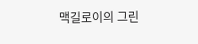맥길로이의 그린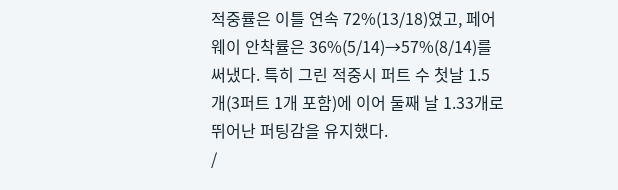적중률은 이틀 연속 72%(13/18)였고, 페어웨이 안착률은 36%(5/14)→57%(8/14)를 써냈다. 특히 그린 적중시 퍼트 수 첫날 1.5개(3퍼트 1개 포함)에 이어 둘째 날 1.33개로 뛰어난 퍼팅감을 유지했다.
/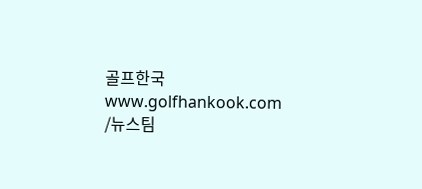골프한국 www.golfhankook.com /뉴스팀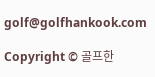golf@golfhankook.com

Copyright © 골프한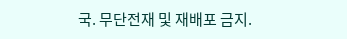국. 무단전재 및 재배포 금지.